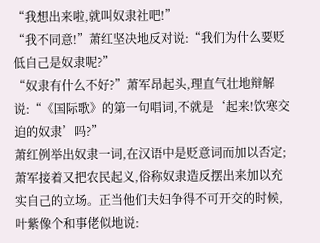“我想出来啦,就叫奴隶社吧!”
“我不同意!”萧红坚决地反对说:“我们为什么要贬低自己是奴隶呢?”
“奴隶有什么不好?”萧军昂起头,理直气壮地辩解说:“《国际歌》的第一句唱词,不就是‘起来!饮寒交迫的奴隶’吗?”
萧红例举出奴隶一词,在汉语中是贬意词而加以否定;萧军接着又把农民起义,俗称奴隶造反摆出来加以充实自己的立场。正当他们夫妇争得不可开交的时候,叶紫像个和事佬似地说: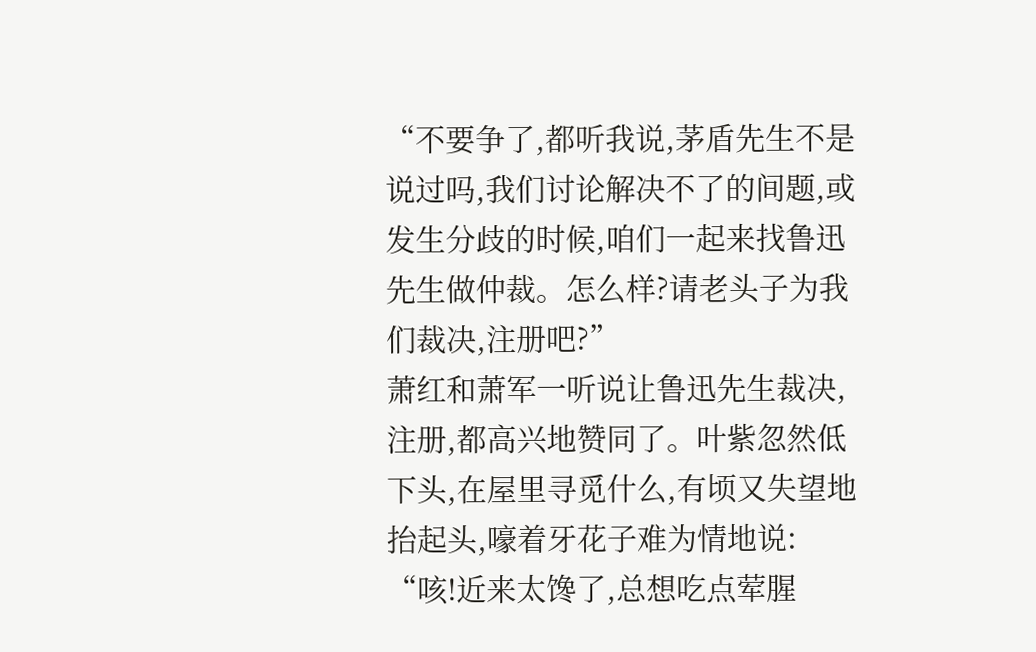“不要争了,都听我说,茅盾先生不是说过吗,我们讨论解决不了的间题,或发生分歧的时候,咱们一起来找鲁迅先生做仲裁。怎么样?请老头子为我们裁决,注册吧?”
萧红和萧军一听说让鲁迅先生裁决,注册,都高兴地赞同了。叶紫忽然低下头,在屋里寻觅什么,有顷又失望地抬起头,嚎着牙花子难为情地说:
“咳!近来太馋了,总想吃点荤腥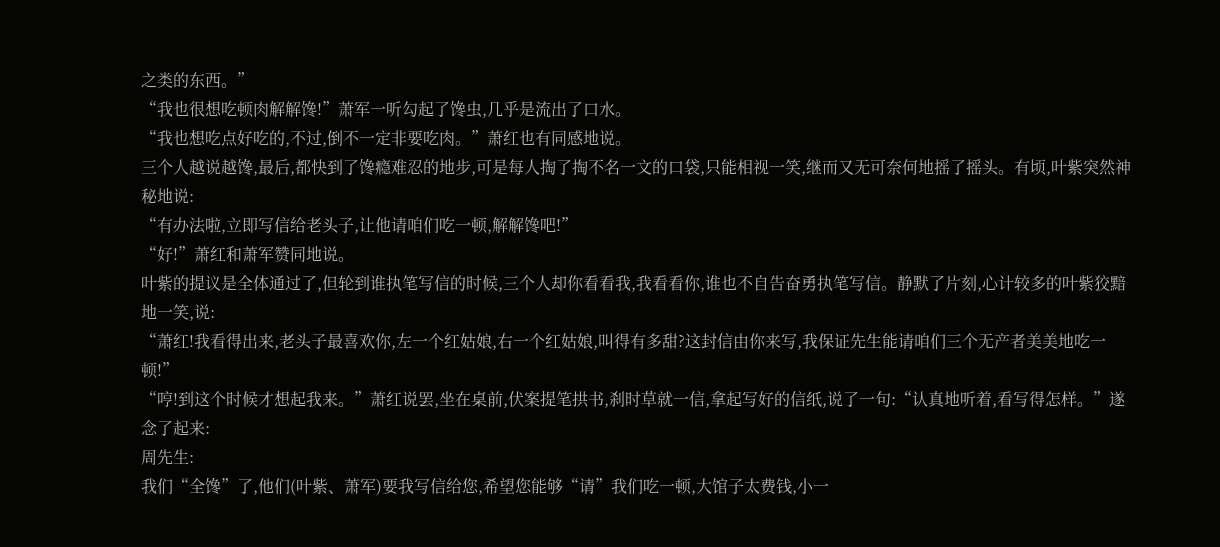之类的东西。”
“我也很想吃顿肉解解馋!”萧军一听勾起了馋虫,几乎是流出了口水。
“我也想吃点好吃的,不过,倒不一定非要吃肉。”萧红也有同感地说。
三个人越说越馋,最后,都快到了馋瘾难忍的地步,可是每人掏了掏不名一文的口袋,只能相视一笑,继而又无可奈何地摇了摇头。有顷,叶紫突然神秘地说:
“有办法啦,立即写信给老头子,让他请咱们吃一顿,解解馋吧!”
“好!”萧红和萧军赞同地说。
叶紫的提议是全体通过了,但轮到谁执笔写信的时候,三个人却你看看我,我看看你,谁也不自告奋勇执笔写信。静默了片刻,心计较多的叶紫狡黯地一笑,说:
“萧红!我看得出来,老头子最喜欢你,左一个红姑娘,右一个红姑娘,叫得有多甜?这封信由你来写,我保证先生能请咱们三个无产者美美地吃一顿!”
“哼!到这个时候才想起我来。”萧红说罢,坐在桌前,伏案提笔拱书,刹时草就一信,拿起写好的信纸,说了一句:“认真地听着,看写得怎样。”遂念了起来:
周先生:
我们“全馋”了,他们(叶紫、萧军)要我写信给您,希望您能够“请”我们吃一顿,大馆子太费钱,小一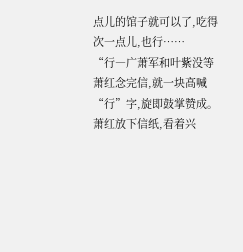点儿的馆子就可以了,吃得次一点儿,也行……
“行―广萧军和叶紫没等萧红念完信,就一块高喊“行”字,旋即鼓掌赞成。
萧红放下信纸,看着兴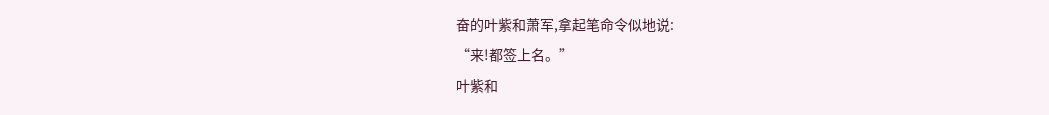奋的叶紫和萧军,拿起笔命令似地说:
“来!都签上名。”
叶紫和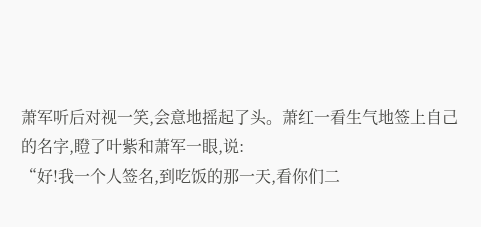萧军听后对视一笑,会意地摇起了头。萧红一看生气地签上自己的名字,瞪了叶紫和萧军一眼,说:
“好!我一个人签名,到吃饭的那一天,看你们二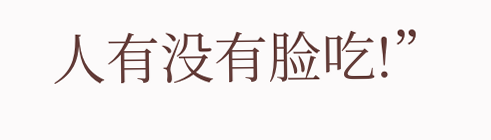人有没有脸吃!”